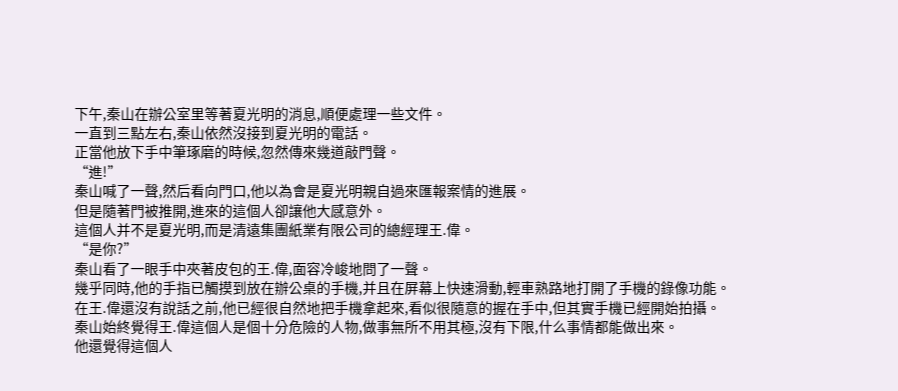下午,秦山在辦公室里等著夏光明的消息,順便處理一些文件。
一直到三點左右,秦山依然沒接到夏光明的電話。
正當他放下手中筆琢磨的時候,忽然傳來幾道敲門聲。
“進!”
秦山喊了一聲,然后看向門口,他以為會是夏光明親自過來匯報案情的進展。
但是隨著門被推開,進來的這個人卻讓他大感意外。
這個人并不是夏光明,而是清遠集團紙業有限公司的總經理王.偉。
“是你?”
秦山看了一眼手中夾著皮包的王.偉,面容冷峻地問了一聲。
幾乎同時,他的手指已觸摸到放在辦公桌的手機,并且在屏幕上快速滑動,輕車熟路地打開了手機的錄像功能。
在王.偉還沒有說話之前,他已經很自然地把手機拿起來,看似很隨意的握在手中,但其實手機已經開始拍攝。
秦山始終覺得王.偉這個人是個十分危險的人物,做事無所不用其極,沒有下限,什么事情都能做出來。
他還覺得這個人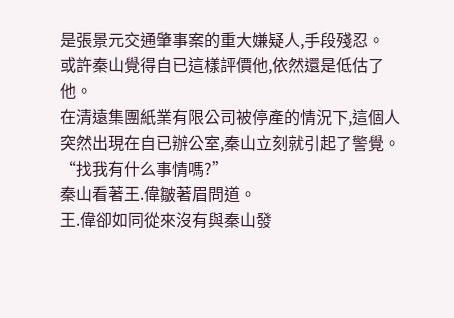是張景元交通肇事案的重大嫌疑人,手段殘忍。
或許秦山覺得自已這樣評價他,依然還是低估了他。
在清遠集團紙業有限公司被停產的情況下,這個人突然出現在自已辦公室,秦山立刻就引起了警覺。
“找我有什么事情嗎?”
秦山看著王.偉皺著眉問道。
王.偉卻如同從來沒有與秦山發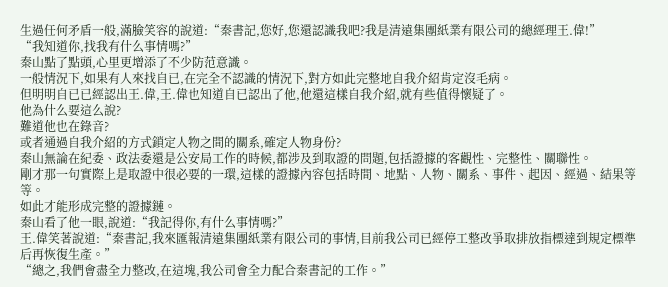生過任何矛盾一般,滿臉笑容的說道:“秦書記,您好,您還認識我吧?我是清遠集團紙業有限公司的總經理王.偉!”
“我知道你,找我有什么事情嗎?”
秦山點了點頭,心里更增添了不少防范意識。
一般情況下,如果有人來找自已,在完全不認識的情況下,對方如此完整地自我介紹肯定沒毛病。
但明明自已已經認出王.偉,王.偉也知道自已認出了他,他還這樣自我介紹,就有些值得懷疑了。
他為什么要這么說?
難道他也在錄音?
或者通過自我介紹的方式鎖定人物之間的關系,確定人物身份?
秦山無論在紀委、政法委還是公安局工作的時候,都涉及到取證的問題,包括證據的客觀性、完整性、關聯性。
剛才那一句實際上是取證中很必要的一環,這樣的證據內容包括時間、地點、人物、關系、事件、起因、經過、結果等等。
如此才能形成完整的證據鏈。
秦山看了他一眼,說道:“我記得你,有什么事情嗎?”
王.偉笑著說道:“秦書記,我來匯報清遠集團紙業有限公司的事情,目前我公司已經停工整改爭取排放指標達到規定標準后再恢復生產。”
“總之,我們會盡全力整改,在這塊,我公司會全力配合秦書記的工作。”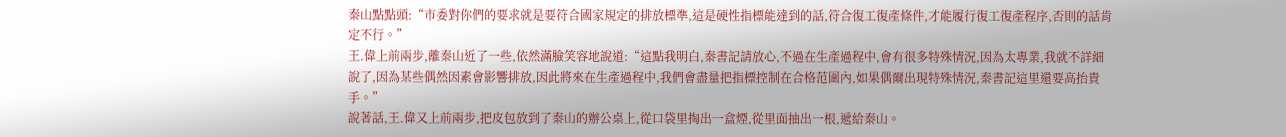秦山點點頭:“市委對你們的要求就是要符合國家規定的排放標準,這是硬性指標能達到的話,符合復工復產條件,才能履行復工復產程序,否則的話肯定不行。”
王.偉上前兩步,離秦山近了一些,依然滿臉笑容地說道:“這點我明白,秦書記請放心,不過在生產過程中,會有很多特殊情況,因為太專業,我就不詳細說了,因為某些偶然因素會影響排放,因此將來在生產過程中,我們會盡量把指標控制在合格范圍內,如果偶爾出現特殊情況,秦書記這里還要高抬貴手。”
說著話,王.偉又上前兩步,把皮包放到了秦山的辦公桌上,從口袋里掏出一盒煙,從里面抽出一根,遞給秦山。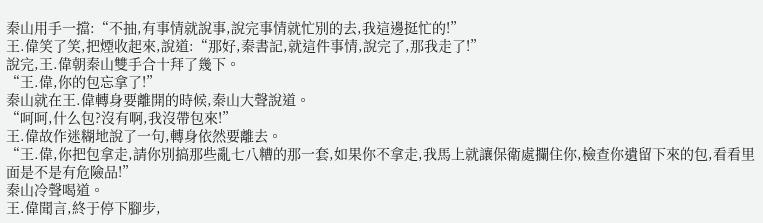秦山用手一擋:“不抽,有事情就說事,說完事情就忙別的去,我這邊挺忙的!”
王.偉笑了笑,把煙收起來,說道:“那好,秦書記,就這件事情,說完了,那我走了!”
說完,王.偉朝秦山雙手合十拜了幾下。
“王.偉,你的包忘拿了!”
秦山就在王.偉轉身要離開的時候,秦山大聲說道。
“呵呵,什么包?沒有啊,我沒帶包來!”
王.偉故作迷糊地說了一句,轉身依然要離去。
“王.偉,你把包拿走,請你別搞那些亂七八糟的那一套,如果你不拿走,我馬上就讓保衛處攔住你,檢查你遺留下來的包,看看里面是不是有危險品!”
秦山冷聲喝道。
王.偉聞言,終于停下腳步,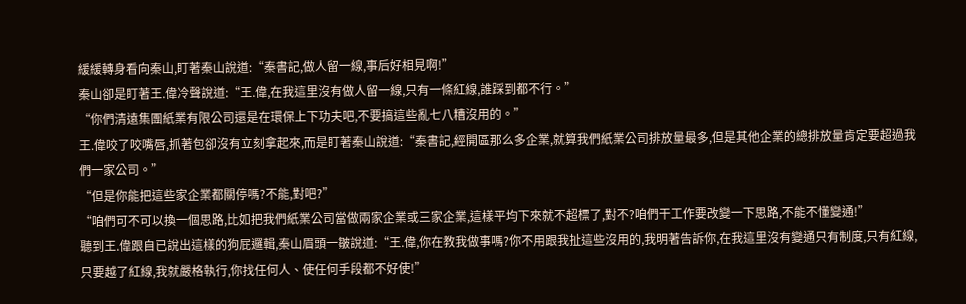緩緩轉身看向秦山,盯著秦山說道:“秦書記,做人留一線,事后好相見啊!”
秦山卻是盯著王.偉冷聲說道:“王.偉,在我這里沒有做人留一線,只有一條紅線,誰踩到都不行。”
“你們清遠集團紙業有限公司還是在環保上下功夫吧,不要搞這些亂七八糟沒用的。”
王.偉咬了咬嘴唇,抓著包卻沒有立刻拿起來,而是盯著秦山說道:“秦書記,經開區那么多企業,就算我們紙業公司排放量最多,但是其他企業的總排放量肯定要超過我們一家公司。”
“但是你能把這些家企業都關停嗎?不能,對吧?”
“咱們可不可以換一個思路,比如把我們紙業公司當做兩家企業或三家企業,這樣平均下來就不超標了,對不?咱們干工作要改變一下思路,不能不懂變通!”
聽到王.偉跟自已說出這樣的狗屁邏輯,秦山眉頭一皺說道:“王.偉,你在教我做事嗎?你不用跟我扯這些沒用的,我明著告訴你,在我這里沒有變通只有制度,只有紅線,只要越了紅線,我就嚴格執行,你找任何人、使任何手段都不好使!”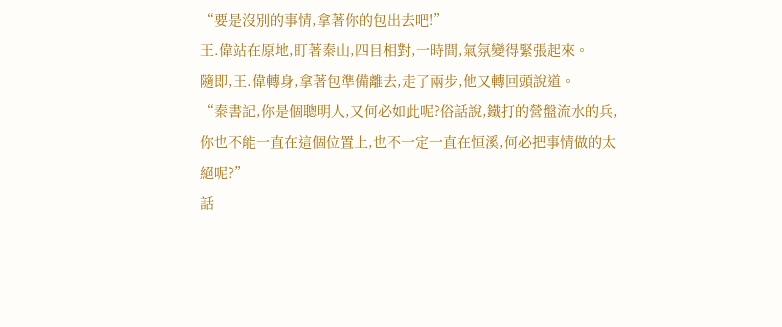“要是沒別的事情,拿著你的包出去吧!”
王.偉站在原地,盯著秦山,四目相對,一時間,氣氛變得緊張起來。
隨即,王.偉轉身,拿著包準備離去,走了兩步,他又轉回頭說道。
“秦書記,你是個聰明人,又何必如此呢?俗話說,鐵打的營盤流水的兵,你也不能一直在這個位置上,也不一定一直在恒溪,何必把事情做的太絕呢?”
話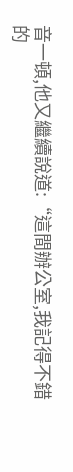音一頓,他又繼續說道:“這間辦公室,我記得不錯的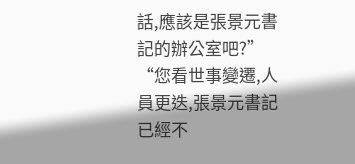話,應該是張景元書記的辦公室吧?”
“您看世事變遷,人員更迭,張景元書記已經不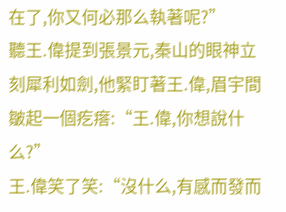在了,你又何必那么執著呢?”
聽王.偉提到張景元,秦山的眼神立刻犀利如劍,他緊盯著王.偉,眉宇間皺起一個疙瘩:“王.偉,你想說什么?”
王.偉笑了笑:“沒什么,有感而發而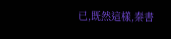已,既然這樣,秦書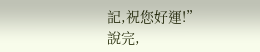記,祝您好運!”
說完,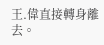王.偉直接轉身離去。